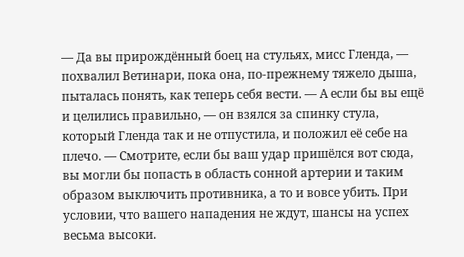— Да вы прирождённый боец на стульях, мисс Гленда, — похвалил Ветинари, пока она, по-прежнему тяжело дыша, пыталась понять, как теперь себя вести. — А если бы вы ещё и целились правильно, — он взялся за спинку стула, который Гленда так и не отпустила, и положил её себе на плечо. — Смотрите, если бы ваш удар пришёлся вот сюда, вы могли бы попасть в область сонной артерии и таким образом выключить противника, а то и вовсе убить. При условии, что вашего нападения не ждут, шансы на успех весьма высоки.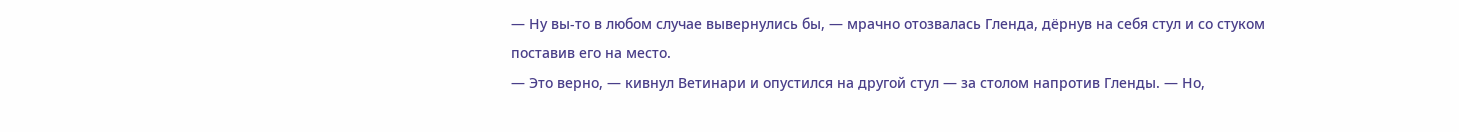— Ну вы-то в любом случае вывернулись бы, — мрачно отозвалась Гленда, дёрнув на себя стул и со стуком поставив его на место.
— Это верно, — кивнул Ветинари и опустился на другой стул — за столом напротив Гленды. — Но,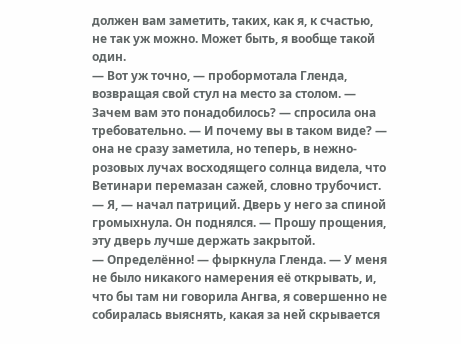должен вам заметить, таких, как я, к счастью, не так уж можно. Может быть, я вообще такой один.
— Вот уж точно, — пробормотала Гленда, возвращая свой стул на место за столом. — Зачем вам это понадобилось? — спросила она требовательно. — И почему вы в таком виде? — она не сразу заметила, но теперь, в нежно-розовых лучах восходящего солнца видела, что Ветинари перемазан сажей, словно трубочист.
— Я, — начал патриций. Дверь у него за спиной громыхнула. Он поднялся. — Прошу прощения, эту дверь лучше держать закрытой.
— Определённо! — фыркнула Гленда. — У меня не было никакого намерения её открывать, и, что бы там ни говорила Ангва, я совершенно не собиралась выяснять, какая за ней скрывается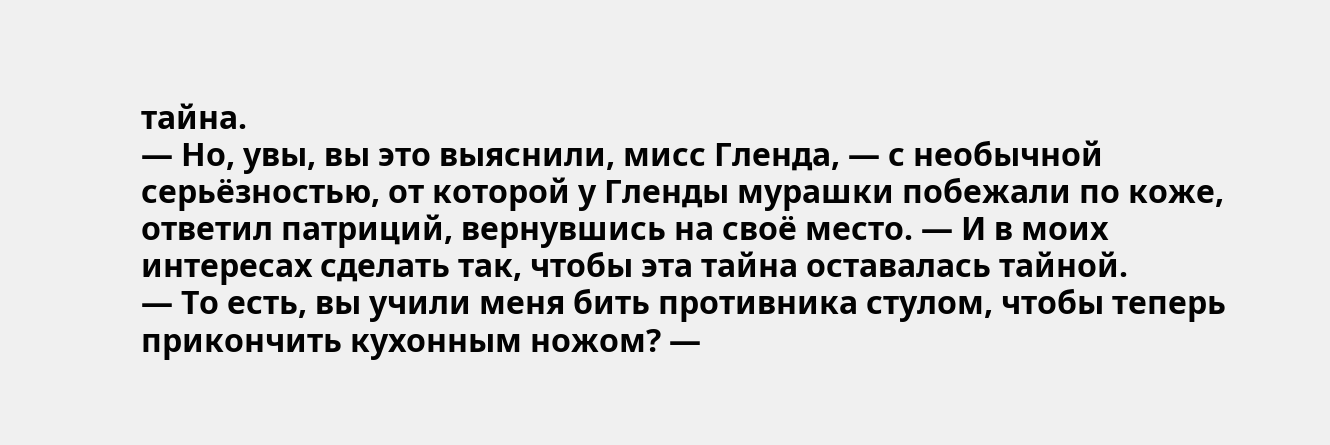тайна.
— Но, увы, вы это выяснили, мисс Гленда, — с необычной серьёзностью, от которой у Гленды мурашки побежали по коже, ответил патриций, вернувшись на своё место. — И в моих интересах сделать так, чтобы эта тайна оставалась тайной.
— То есть, вы учили меня бить противника стулом, чтобы теперь прикончить кухонным ножом? —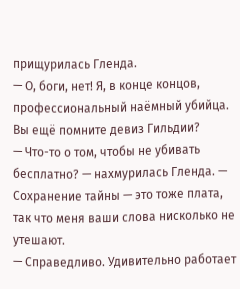прищурилась Гленда.
— О, боги, нет! Я, в конце концов, профессиональный наёмный убийца. Вы ещё помните девиз Гильдии?
— Что-то о том, чтобы не убивать бесплатно? — нахмурилась Гленда. — Сохранение тайны — это тоже плата, так что меня ваши слова нисколько не утешают.
— Справедливо. Удивительно работает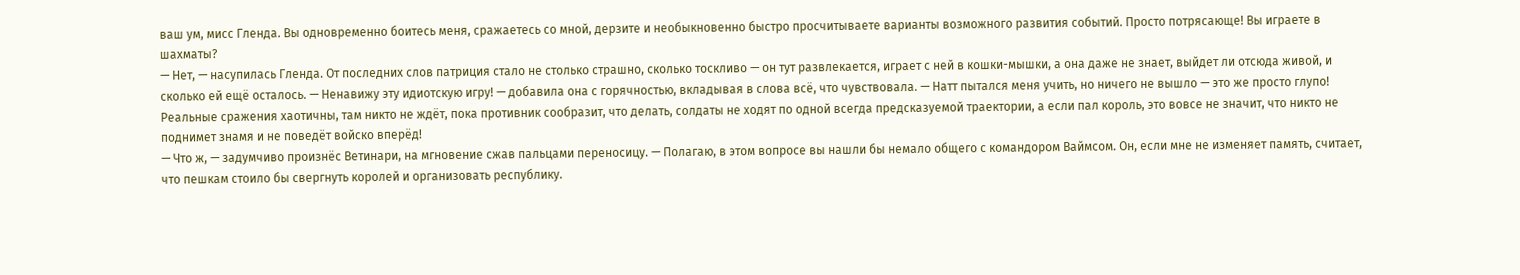ваш ум, мисс Гленда. Вы одновременно боитесь меня, сражаетесь со мной, дерзите и необыкновенно быстро просчитываете варианты возможного развития событий. Просто потрясающе! Вы играете в шахматы?
— Нет, — насупилась Гленда. От последних слов патриция стало не столько страшно, сколько тоскливо — он тут развлекается, играет с ней в кошки-мышки, а она даже не знает, выйдет ли отсюда живой, и сколько ей ещё осталось. — Ненавижу эту идиотскую игру! — добавила она с горячностью, вкладывая в слова всё, что чувствовала. — Натт пытался меня учить, но ничего не вышло — это же просто глупо! Реальные сражения хаотичны, там никто не ждёт, пока противник сообразит, что делать, солдаты не ходят по одной всегда предсказуемой траектории, а если пал король, это вовсе не значит, что никто не поднимет знамя и не поведёт войско вперёд!
— Что ж, — задумчиво произнёс Ветинари, на мгновение сжав пальцами переносицу. — Полагаю, в этом вопросе вы нашли бы немало общего с командором Ваймсом. Он, если мне не изменяет память, считает, что пешкам стоило бы свергнуть королей и организовать республику.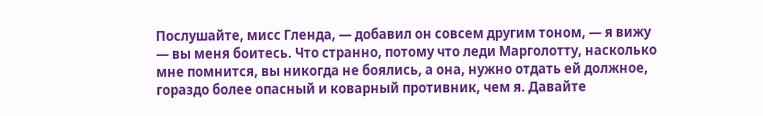Послушайте, мисс Гленда, — добавил он совсем другим тоном, — я вижу — вы меня боитесь. Что странно, потому что леди Марголотту, насколько мне помнится, вы никогда не боялись, а она, нужно отдать ей должное, гораздо более опасный и коварный противник, чем я. Давайте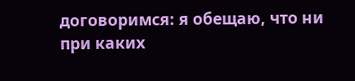договоримся: я обещаю, что ни при каких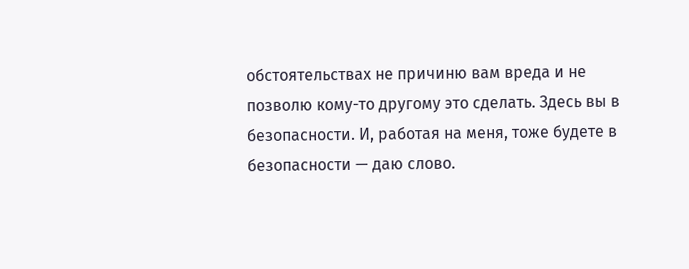обстоятельствах не причиню вам вреда и не позволю кому-то другому это сделать. Здесь вы в безопасности. И, работая на меня, тоже будете в безопасности — даю слово.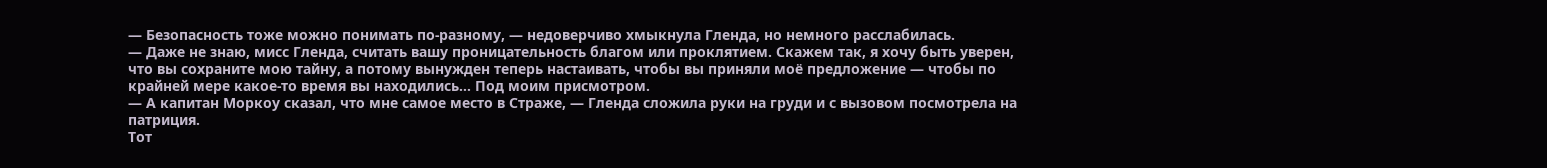— Безопасность тоже можно понимать по-разному, — недоверчиво хмыкнула Гленда, но немного расслабилась.
— Даже не знаю, мисс Гленда, считать вашу проницательность благом или проклятием. Скажем так, я хочу быть уверен, что вы сохраните мою тайну, а потому вынужден теперь настаивать, чтобы вы приняли моё предложение — чтобы по крайней мере какое-то время вы находились… Под моим присмотром.
— А капитан Моркоу сказал, что мне самое место в Страже, — Гленда сложила руки на груди и с вызовом посмотрела на патриция.
Тот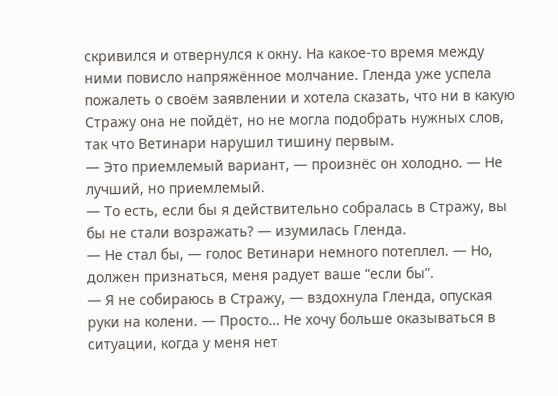скривился и отвернулся к окну. На какое-то время между ними повисло напряжённое молчание. Гленда уже успела пожалеть о своём заявлении и хотела сказать, что ни в какую Стражу она не пойдёт, но не могла подобрать нужных слов, так что Ветинари нарушил тишину первым.
— Это приемлемый вариант, — произнёс он холодно. — Не лучший, но приемлемый.
— То есть, если бы я действительно собралась в Стражу, вы бы не стали возражать? — изумилась Гленда.
— Не стал бы, — голос Ветинари немного потеплел. — Но, должен признаться, меня радует ваше “если бы”.
— Я не собираюсь в Стражу, — вздохнула Гленда, опуская руки на колени. — Просто… Не хочу больше оказываться в ситуации, когда у меня нет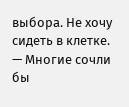выбора. Не хочу сидеть в клетке.
— Многие сочли бы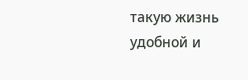такую жизнь удобной и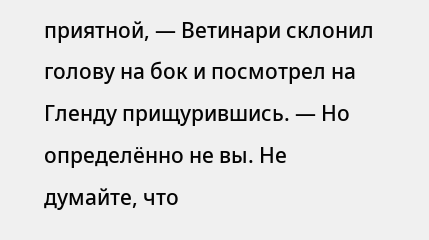приятной, — Ветинари склонил голову на бок и посмотрел на Гленду прищурившись. — Но определённо не вы. Не думайте, что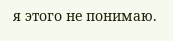я этого не понимаю.